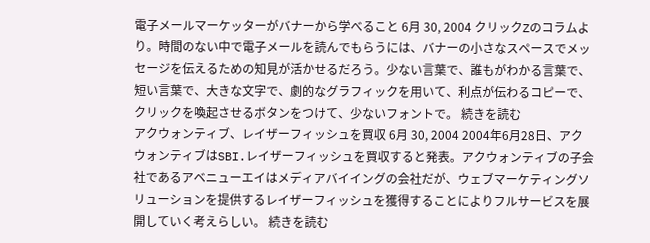電子メールマーケッターがバナーから学べること 6月 30, 2004 クリックZのコラムより。時間のない中で電子メールを読んでもらうには、バナーの小さなスペースでメッセージを伝えるための知見が活かせるだろう。少ない言葉で、誰もがわかる言葉で、短い言葉で、大きな文字で、劇的なグラフィックを用いて、利点が伝わるコピーで、クリックを喚起させるボタンをつけて、少ないフォントで。 続きを読む
アクウォンティブ、レイザーフィッシュを買収 6月 30, 2004 2004年6月28日、アクウォンティブはSBI.レイザーフィッシュを買収すると発表。アクウォンティブの子会社であるアベニューエイはメディアバイイングの会社だが、ウェブマーケティングソリューションを提供するレイザーフィッシュを獲得することによりフルサービスを展開していく考えらしい。 続きを読む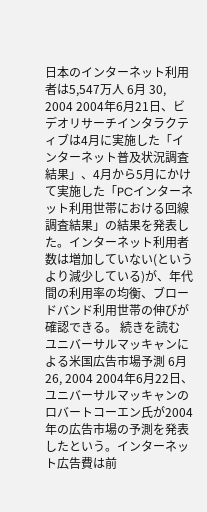日本のインターネット利用者は5,547万人 6月 30, 2004 2004年6月21日、ビデオリサーチインタラクティブは4月に実施した「インターネット普及状況調査結果」、4月から5月にかけて実施した「PCインターネット利用世帯における回線調査結果」の結果を発表した。インターネット利用者数は増加していない(というより減少している)が、年代間の利用率の均衡、ブロードバンド利用世帯の伸びが確認できる。 続きを読む
ユニバーサルマッキャンによる米国広告市場予測 6月 26, 2004 2004年6月22日、ユニバーサルマッキャンのロバートコーエン氏が2004年の広告市場の予測を発表したという。インターネット広告費は前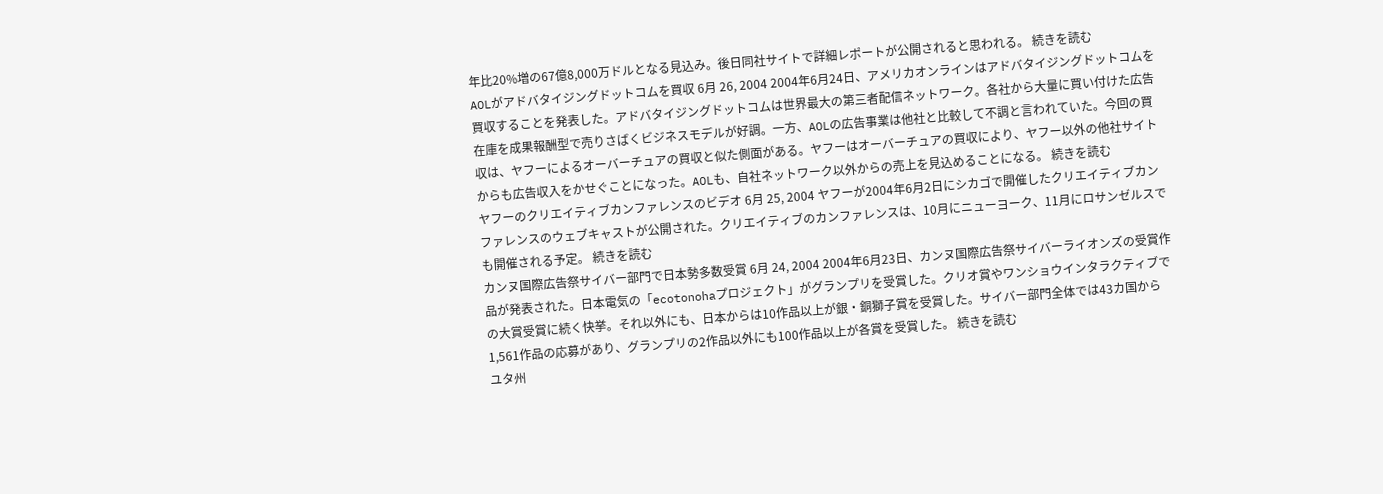年比20%増の67億8,000万ドルとなる見込み。後日同社サイトで詳細レポートが公開されると思われる。 続きを読む
AOLがアドバタイジングドットコムを買収 6月 26, 2004 2004年6月24日、アメリカオンラインはアドバタイジングドットコムを買収することを発表した。アドバタイジングドットコムは世界最大の第三者配信ネットワーク。各社から大量に買い付けた広告在庫を成果報酬型で売りさばくビジネスモデルが好調。一方、AOLの広告事業は他社と比較して不調と言われていた。今回の買収は、ヤフーによるオーバーチュアの買収と似た側面がある。ヤフーはオーバーチュアの買収により、ヤフー以外の他社サイトからも広告収入をかせぐことになった。AOLも、自社ネットワーク以外からの売上を見込めることになる。 続きを読む
ヤフーのクリエイティブカンファレンスのビデオ 6月 25, 2004 ヤフーが2004年6月2日にシカゴで開催したクリエイティブカンファレンスのウェブキャストが公開された。クリエイティブのカンファレンスは、10月にニューヨーク、11月にロサンゼルスでも開催される予定。 続きを読む
カンヌ国際広告祭サイバー部門で日本勢多数受賞 6月 24, 2004 2004年6月23日、カンヌ国際広告祭サイバーライオンズの受賞作品が発表された。日本電気の「ecotonohaプロジェクト」がグランプリを受賞した。クリオ賞やワンショウインタラクティブでの大賞受賞に続く快挙。それ以外にも、日本からは10作品以上が銀・銅獅子賞を受賞した。サイバー部門全体では43カ国から1,561作品の応募があり、グランプリの2作品以外にも100作品以上が各賞を受賞した。 続きを読む
ユタ州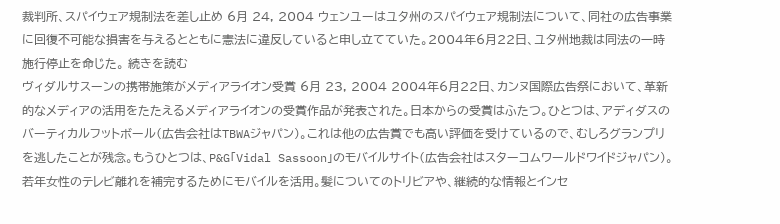裁判所、スパイウェア規制法を差し止め 6月 24, 2004 ウェンユーはユタ州のスパイウェア規制法について、同社の広告事業に回復不可能な損害を与えるとともに憲法に違反していると申し立てていた。2004年6月22日、ユタ州地裁は同法の一時施行停止を命じた。 続きを読む
ヴィダルサスーンの携帯施策がメディアライオン受賞 6月 23, 2004 2004年6月22日、カンヌ国際広告祭において、革新的なメディアの活用をたたえるメディアライオンの受賞作品が発表された。日本からの受賞はふたつ。ひとつは、アディダスのバーティカルフットボール(広告会社はTBWAジャパン)。これは他の広告賞でも高い評価を受けているので、むしろグランプリを逃したことが残念。もうひとつは、P&G「Vidal Sassoon」のモバイルサイト(広告会社はスターコムワールドワイドジャパン)。若年女性のテレビ離れを補完するためにモバイルを活用。髪についてのトリビアや、継続的な情報とインセ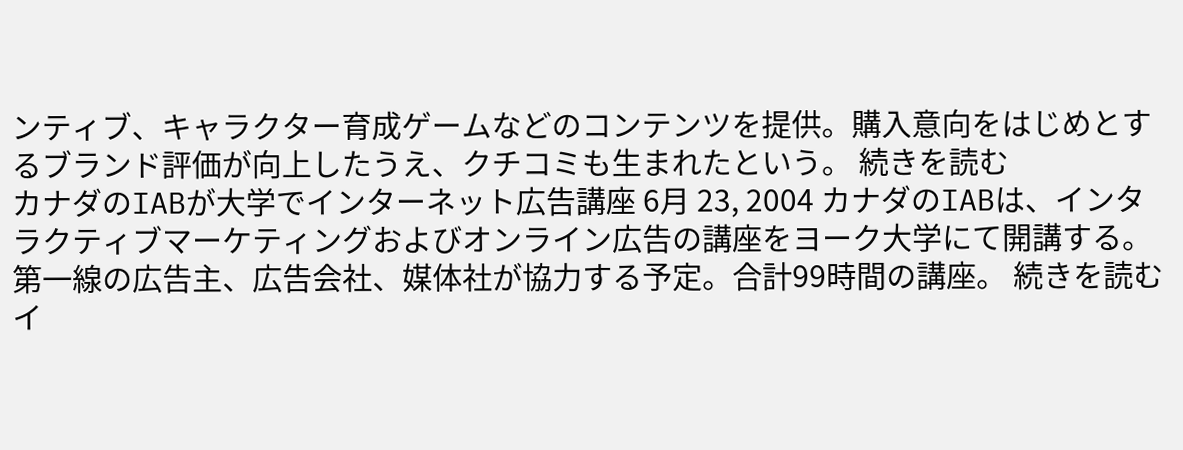ンティブ、キャラクター育成ゲームなどのコンテンツを提供。購入意向をはじめとするブランド評価が向上したうえ、クチコミも生まれたという。 続きを読む
カナダのIABが大学でインターネット広告講座 6月 23, 2004 カナダのIABは、インタラクティブマーケティングおよびオンライン広告の講座をヨーク大学にて開講する。第一線の広告主、広告会社、媒体社が協力する予定。合計99時間の講座。 続きを読む
イ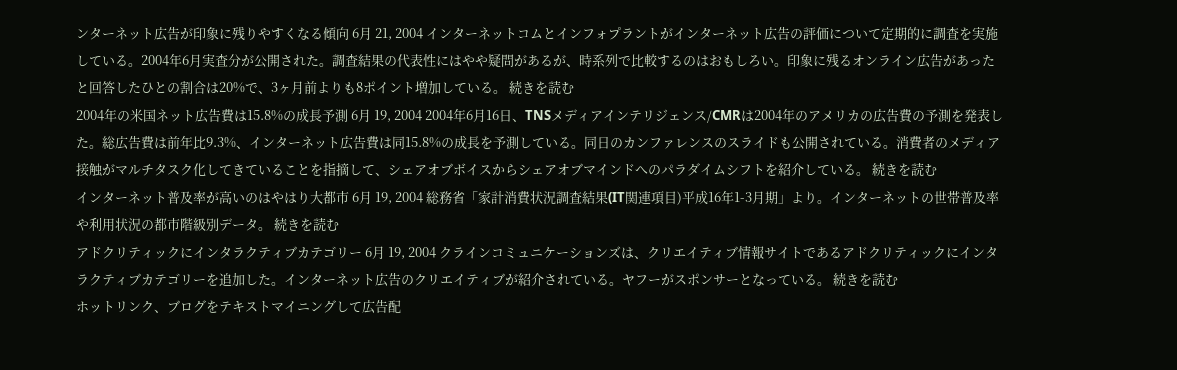ンターネット広告が印象に残りやすくなる傾向 6月 21, 2004 インターネットコムとインフォプラントがインターネット広告の評価について定期的に調査を実施している。2004年6月実査分が公開された。調査結果の代表性にはやや疑問があるが、時系列で比較するのはおもしろい。印象に残るオンライン広告があったと回答したひとの割合は20%で、3ヶ月前よりも8ポイント増加している。 続きを読む
2004年の米国ネット広告費は15.8%の成長予測 6月 19, 2004 2004年6月16日、TNSメディアインテリジェンス/CMRは2004年のアメリカの広告費の予測を発表した。総広告費は前年比9.3%、インターネット広告費は同15.8%の成長を予測している。同日のカンファレンスのスライドも公開されている。消費者のメディア接触がマルチタスク化してきていることを指摘して、シェアオブボイスからシェアオブマインドへのパラダイムシフトを紹介している。 続きを読む
インターネット普及率が高いのはやはり大都市 6月 19, 2004 総務省「家計消費状況調査結果(IT関連項目)平成16年1-3月期」より。インターネットの世帯普及率や利用状況の都市階級別データ。 続きを読む
アドクリティックにインタラクティブカテゴリー 6月 19, 2004 クラインコミュニケーションズは、クリエイティブ情報サイトであるアドクリティックにインタラクティブカテゴリーを追加した。インターネット広告のクリエイティブが紹介されている。ヤフーがスポンサーとなっている。 続きを読む
ホットリンク、ブログをテキストマイニングして広告配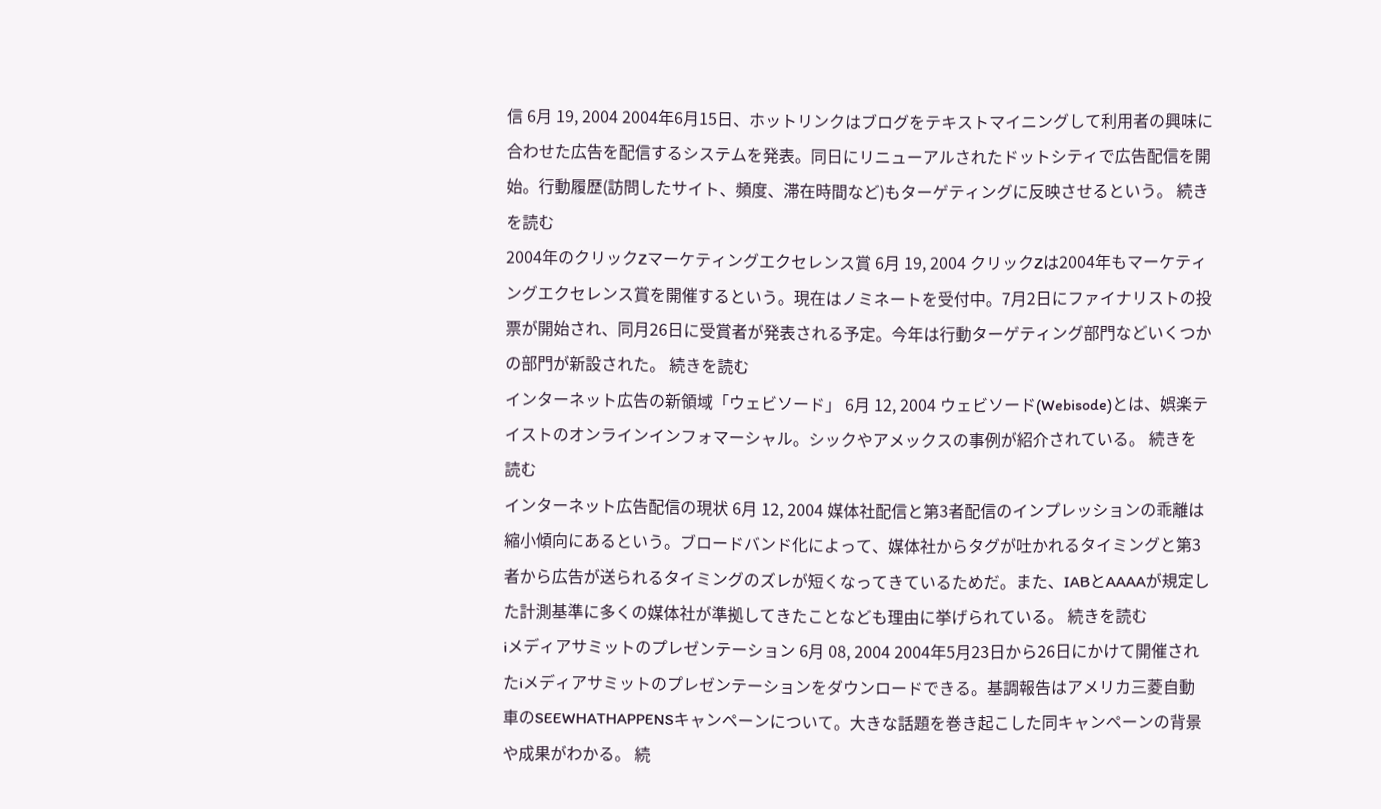信 6月 19, 2004 2004年6月15日、ホットリンクはブログをテキストマイニングして利用者の興味に合わせた広告を配信するシステムを発表。同日にリニューアルされたドットシティで広告配信を開始。行動履歴(訪問したサイト、頻度、滞在時間など)もターゲティングに反映させるという。 続きを読む
2004年のクリックZマーケティングエクセレンス賞 6月 19, 2004 クリックZは2004年もマーケティングエクセレンス賞を開催するという。現在はノミネートを受付中。7月2日にファイナリストの投票が開始され、同月26日に受賞者が発表される予定。今年は行動ターゲティング部門などいくつかの部門が新設された。 続きを読む
インターネット広告の新領域「ウェビソード」 6月 12, 2004 ウェビソード(Webisode)とは、娯楽テイストのオンラインインフォマーシャル。シックやアメックスの事例が紹介されている。 続きを読む
インターネット広告配信の現状 6月 12, 2004 媒体社配信と第3者配信のインプレッションの乖離は縮小傾向にあるという。ブロードバンド化によって、媒体社からタグが吐かれるタイミングと第3者から広告が送られるタイミングのズレが短くなってきているためだ。また、IABとAAAAが規定した計測基準に多くの媒体社が準拠してきたことなども理由に挙げられている。 続きを読む
iメディアサミットのプレゼンテーション 6月 08, 2004 2004年5月23日から26日にかけて開催されたiメディアサミットのプレゼンテーションをダウンロードできる。基調報告はアメリカ三菱自動車のSEEWHATHAPPENSキャンペーンについて。大きな話題を巻き起こした同キャンペーンの背景や成果がわかる。 続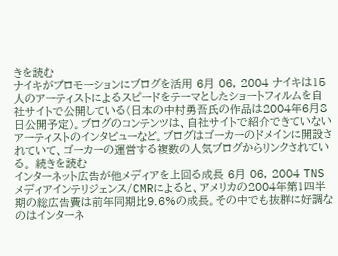きを読む
ナイキがプロモーションにブログを活用 6月 06, 2004 ナイキは15人のアーティストによるスピードをテーマとしたショートフィルムを自社サイトで公開している(日本の中村勇吾氏の作品は2004年6月8日公開予定)。ブログのコンテンツは、自社サイトで紹介できていないアーティストのインタビューなど。ブログはゴーカーのドメインに開設されていて、ゴーカーの運営する複数の人気ブログからリンクされている。 続きを読む
インターネット広告が他メディアを上回る成長 6月 06, 2004 TNSメディアインテリジェンス/CMRによると、アメリカの2004年第1四半期の総広告費は前年同期比9.6%の成長。その中でも抜群に好調なのはインターネ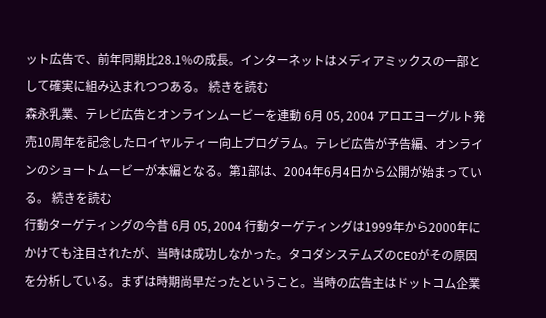ット広告で、前年同期比28.1%の成長。インターネットはメディアミックスの一部として確実に組み込まれつつある。 続きを読む
森永乳業、テレビ広告とオンラインムービーを連動 6月 05, 2004 アロエヨーグルト発売10周年を記念したロイヤルティー向上プログラム。テレビ広告が予告編、オンラインのショートムービーが本編となる。第1部は、2004年6月4日から公開が始まっている。 続きを読む
行動ターゲティングの今昔 6月 05, 2004 行動ターゲティングは1999年から2000年にかけても注目されたが、当時は成功しなかった。タコダシステムズのCEOがその原因を分析している。まずは時期尚早だったということ。当時の広告主はドットコム企業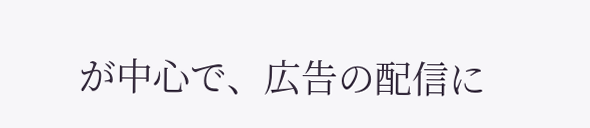が中心で、広告の配信に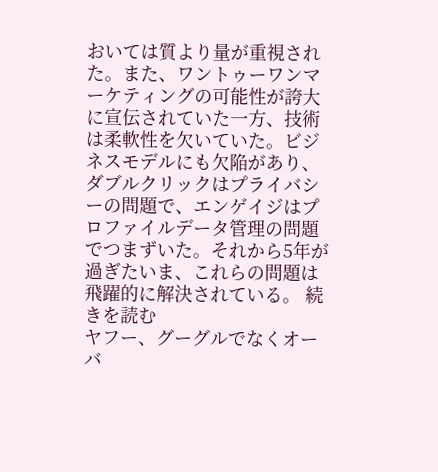おいては質より量が重視された。また、ワントゥーワンマーケティングの可能性が誇大に宣伝されていた一方、技術は柔軟性を欠いていた。ビジネスモデルにも欠陥があり、ダブルクリックはプライバシーの問題で、エンゲイジはプロファイルデータ管理の問題でつまずいた。それから5年が過ぎたいま、これらの問題は飛躍的に解決されている。 続きを読む
ヤフー、グーグルでなくオーバ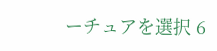ーチュアを選択 6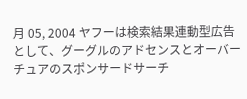月 05, 2004 ヤフーは検索結果連動型広告として、グーグルのアドセンスとオーバーチュアのスポンサードサーチ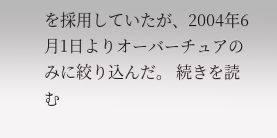を採用していたが、2004年6月1日よりオーバーチュアのみに絞り込んだ。 続きを読む